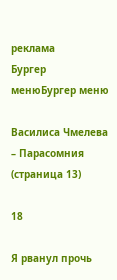реклама
Бургер менюБургер меню

Василиса Чмелева – Парасомния (страница 13)

18

Я рванул прочь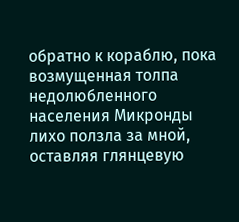обратно к кораблю, пока возмущенная толпа недолюбленного населения Микронды лихо ползла за мной, оставляя глянцевую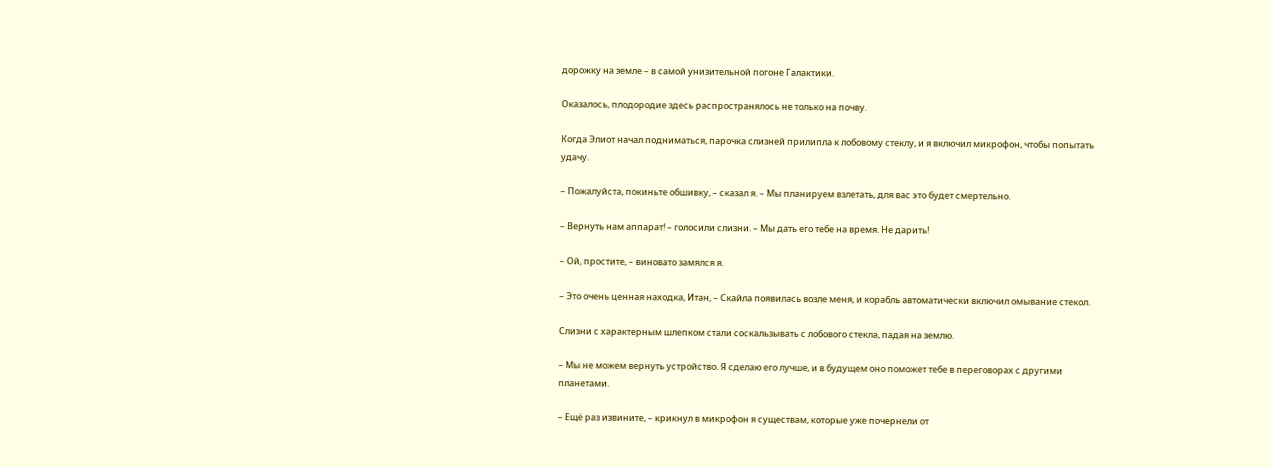дорожку на земле – в самой унизительной погоне Галактики.

Оказалось, плодородие здесь распространялось не только на почву.

Когда Элиот начал подниматься, парочка слизней прилипла к лобовому стеклу, и я включил микрофон, чтобы попытать удачу.

– Пожалуйста, покиньте обшивку, – сказал я. – Мы планируем взлетать, для вас это будет смертельно.

– Вернуть нам аппарат! – голосили слизни. – Мы дать его тебе на время. Не дарить!

– Ой, простите, – виновато замялся я.

– Это очень ценная находка, Итан, – Скайла появилась возле меня, и корабль автоматически включил омывание стекол.

Слизни с характерным шлепком стали соскальзывать с лобового стекла, падая на землю.

– Мы не можем вернуть устройство. Я сделаю его лучше, и в будущем оно поможет тебе в переговорах с другими планетами.

– Ещё раз извините, – крикнул в микрофон я существам, которые уже почернели от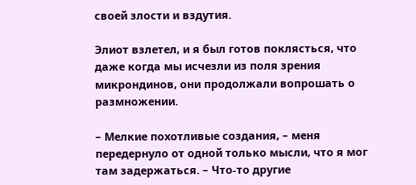своей злости и вздутия.

Элиот взлетел, и я был готов поклясться, что даже когда мы исчезли из поля зрения микрондинов, они продолжали вопрошать о размножении.

– Мелкие похотливые создания, – меня передернуло от одной только мысли, что я мог там задержаться. – Что-то другие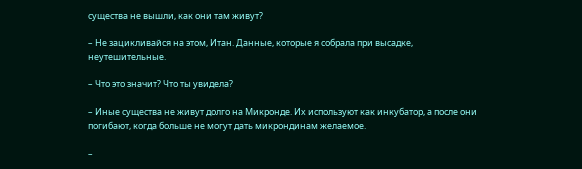существа не вышли, как они там живут?

– Не зацикливайся на этом, Итан. Данные, которые я собрала при высадке, неутешительные.

– Что это значит? Что ты увидела?

– Иные существа не живут долго на Микронде. Их используют как инкубатор, а после они погибают, когда больше не могут дать микрондинам желаемое.

–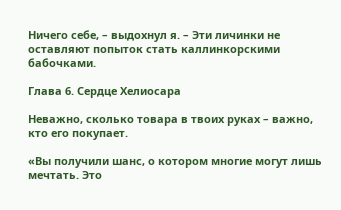Ничего себе, – выдохнул я. – Эти личинки не оставляют попыток стать каллинкорскими бабочками.

Глава 6. Сердце Хелиосара

Неважно, сколько товара в твоих руках – важно, кто его покупает.

«Вы получили шанс, о котором многие могут лишь мечтать. Это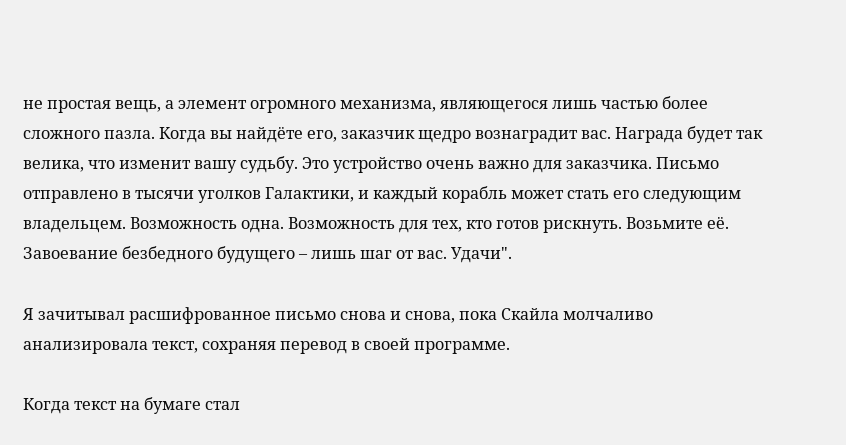не простая вещь, а элемент огромного механизма, являющегося лишь частью более сложного пазла. Когда вы найдёте его, заказчик щедро вознаградит вас. Награда будет так велика, что изменит вашу судьбу. Это устройство очень важно для заказчика. Письмо отправлено в тысячи уголков Галактики, и каждый корабль может стать его следующим владельцем. Возможность одна. Возможность для тех, кто готов рискнуть. Возьмите её. Завоевание безбедного будущего – лишь шаг от вас. Удачи".

Я зачитывал расшифрованное письмо снова и снова, пока Скайла молчаливо анализировала текст, сохраняя перевод в своей программе.

Когда текст на бумаге стал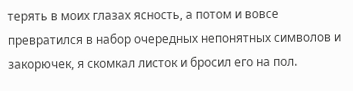терять в моих глазах ясность, а потом и вовсе превратился в набор очередных непонятных символов и закорючек, я скомкал листок и бросил его на пол.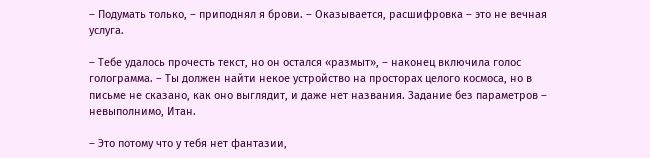– Подумать только, – приподнял я брови. – Оказывается, расшифровка – это не вечная услуга.

– Тебе удалось прочесть текст, но он остался «размыт», – наконец включила голос голограмма. – Ты должен найти некое устройство на просторах целого космоса, но в письме не сказано, как оно выглядит, и даже нет названия. Задание без параметров – невыполнимо, Итан.

– Это потому что у тебя нет фантазии,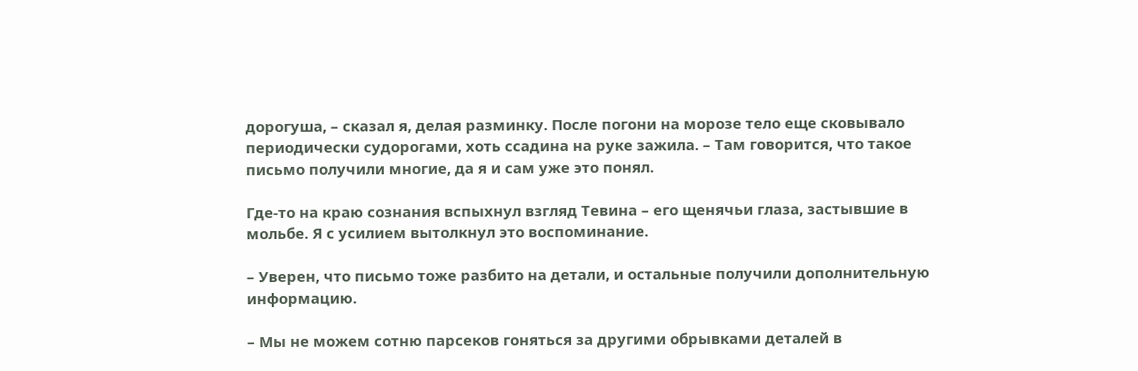дорогуша, – сказал я, делая разминку. После погони на морозе тело еще сковывало периодически судорогами, хоть ссадина на руке зажила. – Там говорится, что такое письмо получили многие, да я и сам уже это понял.

Где-то на краю сознания вспыхнул взгляд Тевина – его щенячьи глаза, застывшие в мольбе. Я с усилием вытолкнул это воспоминание.

– Уверен, что письмо тоже разбито на детали, и остальные получили дополнительную информацию.

– Мы не можем сотню парсеков гоняться за другими обрывками деталей в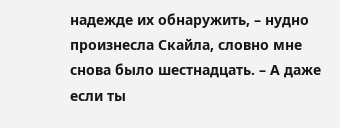надежде их обнаружить, – нудно произнесла Скайла, словно мне снова было шестнадцать. – А даже если ты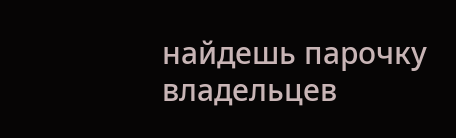найдешь парочку владельцев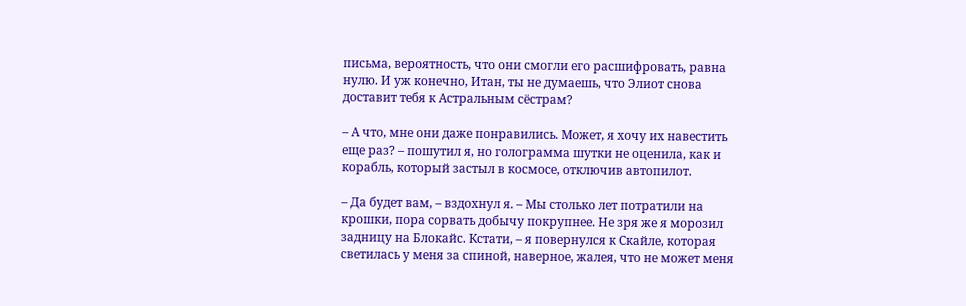письма, вероятность, что они смогли его расшифровать, равна нулю. И уж конечно, Итан, ты не думаешь, что Элиот снова доставит тебя к Астральным сёстрам?

– А что, мне они даже понравились. Может, я хочу их навестить еще раз? – пошутил я, но голограмма шутки не оценила, как и корабль, который застыл в космосе, отключив автопилот.

– Да будет вам, – вздохнул я. – Мы столько лет потратили на крошки, пора сорвать добычу покрупнее. Не зря же я морозил задницу на Блокайс. Кстати, – я повернулся к Скайле, которая светилась у меня за спиной, наверное, жалея, что не может меня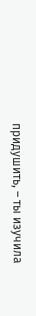придушить, – ты изучила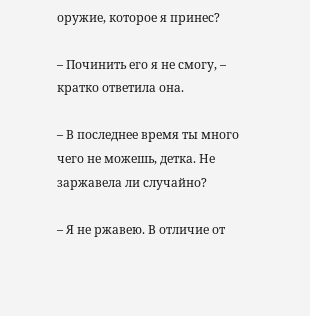оружие, которое я принес?

– Починить его я не смогу, – кратко ответила она.

– В последнее время ты много чего не можешь, детка. Не заржавела ли случайно?

– Я не ржавею. В отличие от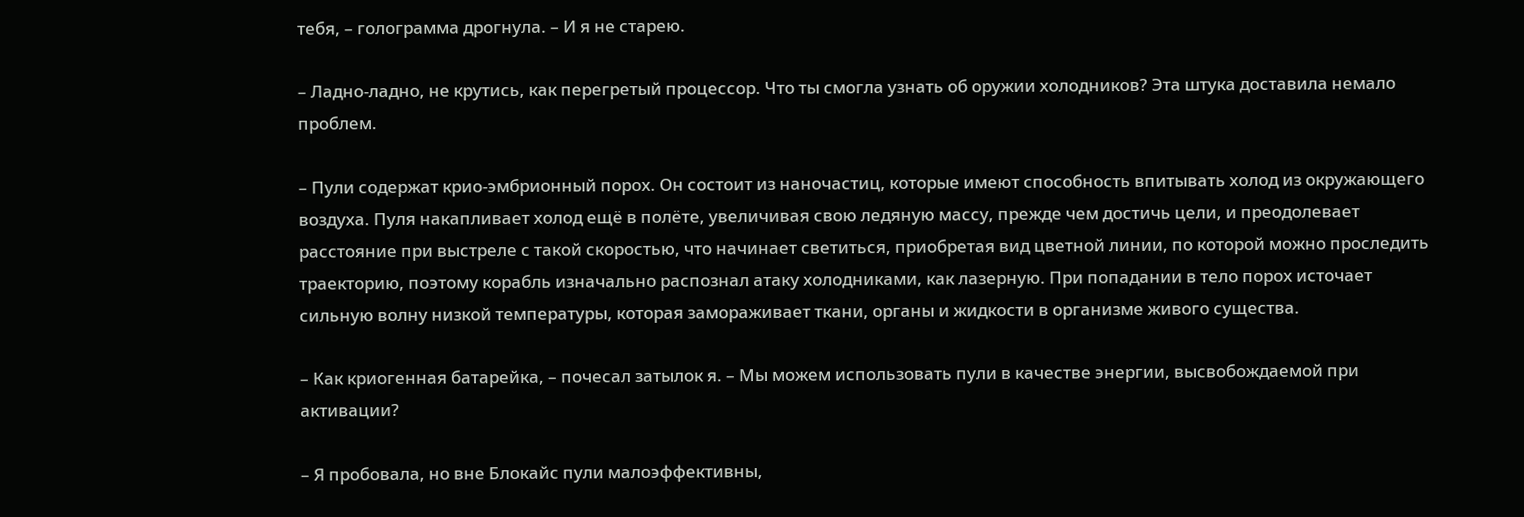тебя, – голограмма дрогнула. – И я не старею.

– Ладно-ладно, не крутись, как перегретый процессор. Что ты смогла узнать об оружии холодников? Эта штука доставила немало проблем.

– Пули содержат крио-эмбрионный порох. Он состоит из наночастиц, которые имеют способность впитывать холод из окружающего воздуха. Пуля накапливает холод ещё в полёте, увеличивая свою ледяную массу, прежде чем достичь цели, и преодолевает расстояние при выстреле с такой скоростью, что начинает светиться, приобретая вид цветной линии, по которой можно проследить траекторию, поэтому корабль изначально распознал атаку холодниками, как лазерную. При попадании в тело порох источает сильную волну низкой температуры, которая замораживает ткани, органы и жидкости в организме живого существа.

– Как криогенная батарейка, – почесал затылок я. – Мы можем использовать пули в качестве энергии, высвобождаемой при активации?

– Я пробовала, но вне Блокайс пули малоэффективны,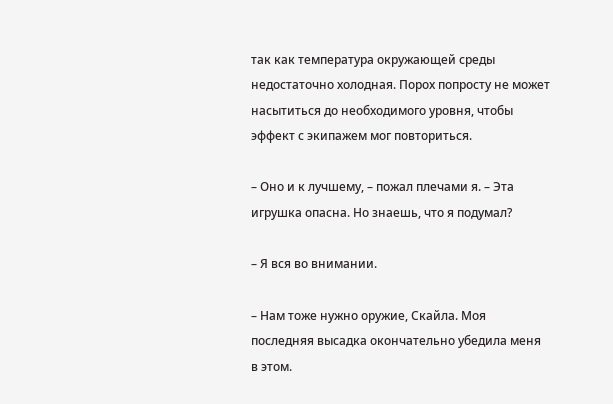так как температура окружающей среды недостаточно холодная. Порох попросту не может насытиться до необходимого уровня, чтобы эффект с экипажем мог повториться.

– Оно и к лучшему, – пожал плечами я. – Эта игрушка опасна. Но знаешь, что я подумал?

– Я вся во внимании.

– Нам тоже нужно оружие, Скайла. Моя последняя высадка окончательно убедила меня в этом.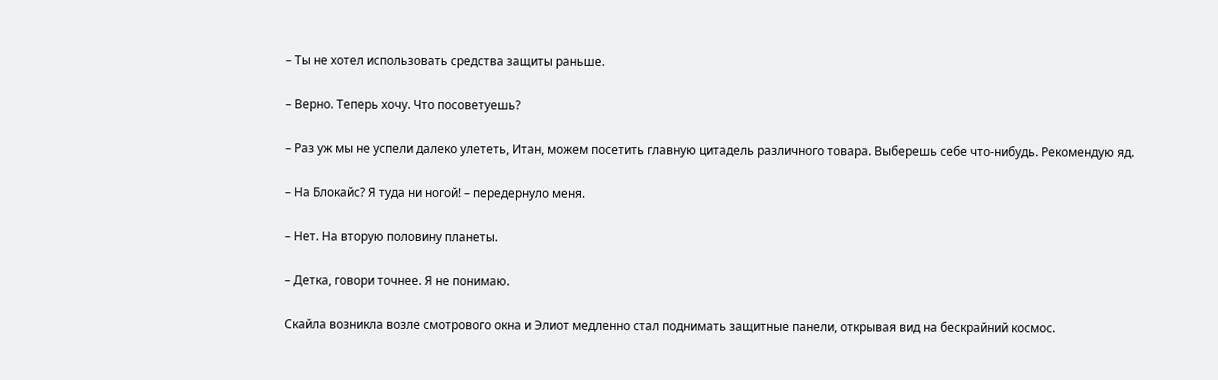– Ты не хотел использовать средства защиты раньше.

– Верно. Теперь хочу. Что посоветуешь?

– Раз уж мы не успели далеко улететь, Итан, можем посетить главную цитадель различного товара. Выберешь себе что-нибудь. Рекомендую яд.

– На Блокайс? Я туда ни ногой! – передернуло меня.

– Нет. На вторую половину планеты.

– Детка, говори точнее. Я не понимаю.

Скайла возникла возле смотрового окна и Элиот медленно стал поднимать защитные панели, открывая вид на бескрайний космос.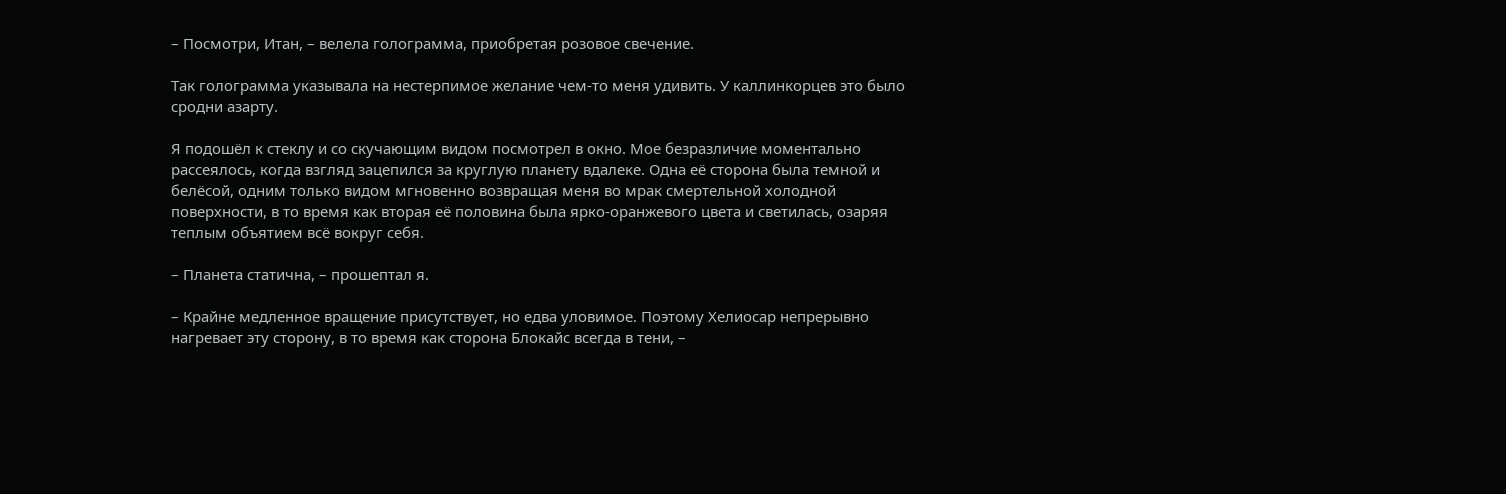– Посмотри, Итан, – велела голограмма, приобретая розовое свечение.

Так голограмма указывала на нестерпимое желание чем-то меня удивить. У каллинкорцев это было сродни азарту.

Я подошёл к стеклу и со скучающим видом посмотрел в окно. Мое безразличие моментально рассеялось, когда взгляд зацепился за круглую планету вдалеке. Одна её сторона была темной и белёсой, одним только видом мгновенно возвращая меня во мрак смертельной холодной поверхности, в то время как вторая её половина была ярко-оранжевого цвета и светилась, озаряя теплым объятием всё вокруг себя.

– Планета статична, – прошептал я.

– Крайне медленное вращение присутствует, но едва уловимое. Поэтому Хелиосар непрерывно нагревает эту сторону, в то время как сторона Блокайс всегда в тени, –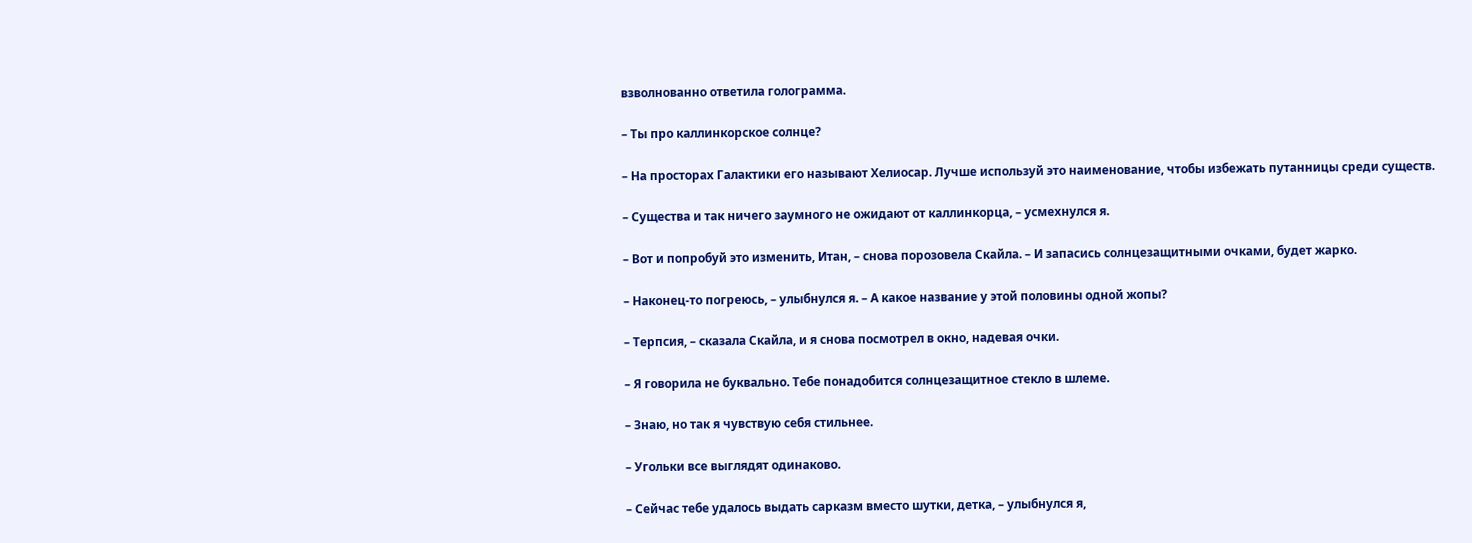взволнованно ответила голограмма.

– Ты про каллинкорское солнце?

– На просторах Галактики его называют Хелиосар. Лучше используй это наименование, чтобы избежать путанницы среди существ.

– Существа и так ничего заумного не ожидают от каллинкорца, – усмехнулся я.

– Вот и попробуй это изменить, Итан, – снова порозовела Скайла. – И запасись солнцезащитными очками, будет жарко.

– Наконец-то погреюсь, – улыбнулся я. – А какое название у этой половины одной жопы?

– Терпсия, – сказала Скайла, и я снова посмотрел в окно, надевая очки.

– Я говорила не буквально. Тебе понадобится солнцезащитное стекло в шлеме.

– Знаю, но так я чувствую себя стильнее.

– Угольки все выглядят одинаково.

– Сейчас тебе удалось выдать сарказм вместо шутки, детка, – улыбнулся я,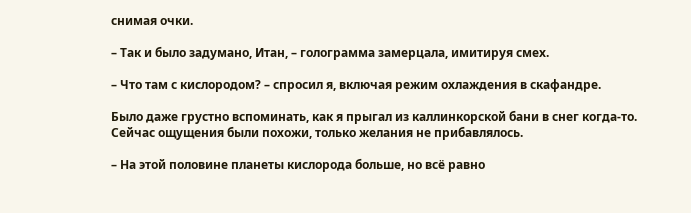снимая очки.

– Так и было задумано, Итан, – голограмма замерцала, имитируя смех.

– Что там с кислородом? – спросил я, включая режим охлаждения в скафандре.

Было даже грустно вспоминать, как я прыгал из каллинкорской бани в снег когда-то. Сейчас ощущения были похожи, только желания не прибавлялось.

– На этой половине планеты кислорода больше, но всё равно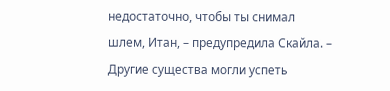недостаточно, чтобы ты снимал шлем, Итан, – предупредила Скайла. – Другие существа могли успеть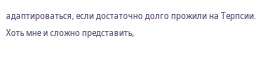адаптироваться, если достаточно долго прожили на Терпсии. Хоть мне и сложно представить,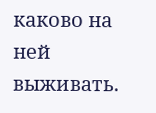каково на ней выживать.